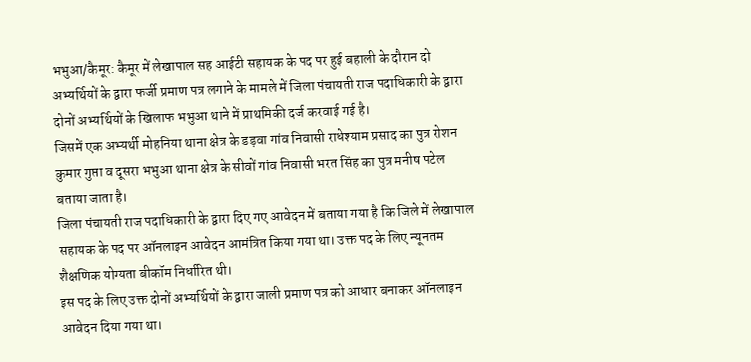भभुआ/कैमूर: कैमूर में लेखापाल सह आईटी सहायक के पद पर हुई बहाली के दौरान दो अभ्यर्थियों के द्वारा फर्जी प्रमाण पत्र लगाने के मामले में जिला पंचायती राज पदाधिकारी के द्वारा दोनों अभ्यर्थियों के खिलाफ भभुआ थाने में प्राथमिकी दर्ज करवाई गई है।
जिसमें एक अभ्यर्थी मोहनिया थाना क्षेत्र के डड़वा गांव निवासी राधेश्याम प्रसाद का पुत्र रोशन कुमार गुप्ता व दूसरा भभुआ थाना क्षेत्र के सीवों गांव निवासी भरत सिंह का पुत्र मनीष पटेल बताया जाता है।
जिला पंचायती राज पदाधिकारी के द्वारा दिए गए आवेदन में बताया गया है कि जिले में लेखापाल सहायक के पद पर ऑनलाइन आवेदन आमंत्रित किया गया था। उक्त पद के लिए न्यूनतम शैक्षणिक योग्यता बीकॉम निर्धारित थी।
इस पद के लिए उक्त दोनों अभ्यर्थियों के द्वारा जाली प्रमाण पत्र को आधार बनाकर ऑनलाइन आवेदन दिया गया था।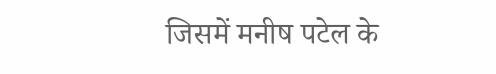जिसमें मनीष पटेल के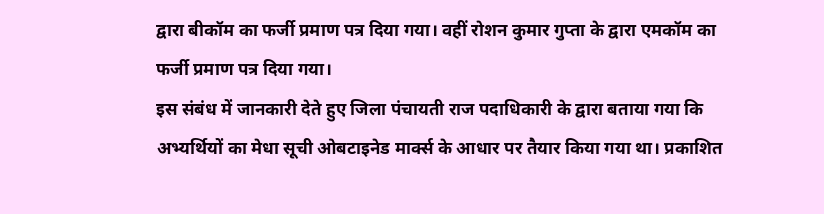द्वारा बीकॉम का फर्जी प्रमाण पत्र दिया गया। वहीं रोशन कुमार गुप्ता के द्वारा एमकॉम का फर्जी प्रमाण पत्र दिया गया।
इस संबंध में जानकारी देते हुए जिला पंचायती राज पदाधिकारी के द्वारा बताया गया कि अभ्यर्थियों का मेधा सूची ओबटाइनेड मार्क्स के आधार पर तैयार किया गया था। प्रकाशित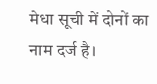मेधा सूची में दोनों का नाम दर्ज है।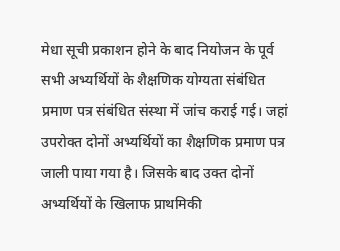मेधा सूची प्रकाशन होने के बाद नियोजन के पूर्व सभी अभ्यर्थियों के शैक्षणिक योग्यता संबंधित प्रमाण पत्र संबंधित संस्था में जांच कराई गई। जहां उपरोक्त दोनों अभ्यर्थियों का शैक्षणिक प्रमाण पत्र जाली पाया गया है। जिसके बाद उक्त दोनों अभ्यर्थियों के खिलाफ प्राथमिकी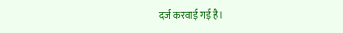दर्ज करवाई गई है।